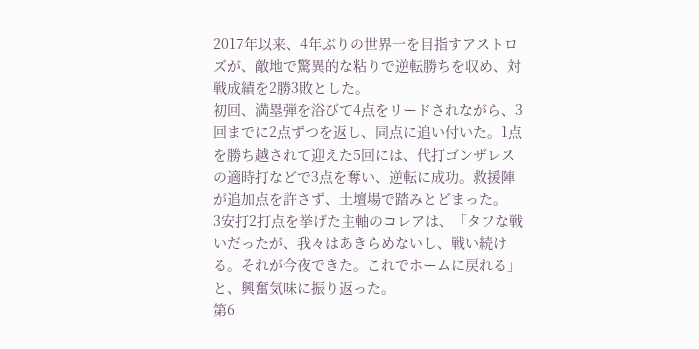2017年以来、4年ぶりの世界一を目指すアストロズが、敵地で驚異的な粘りで逆転勝ちを収め、対戦成績を2勝3敗とした。
初回、満塁弾を浴びて4点をリードされながら、3回までに2点ずつを返し、同点に追い付いた。1点を勝ち越されて迎えた5回には、代打ゴンザレスの適時打などで3点を奪い、逆転に成功。救援陣が追加点を許さず、土壇場で踏みとどまった。
3安打2打点を挙げた主軸のコレアは、「タフな戦いだったが、我々はあきらめないし、戦い続ける。それが今夜できた。これでホームに戻れる」と、興奮気味に振り返った。
第6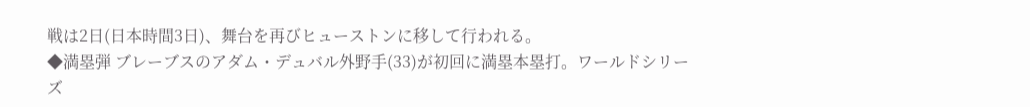戦は2日(日本時間3日)、舞台を再びヒューストンに移して行われる。
◆満塁弾 ブレーブスのアダム・デュバル外野手(33)が初回に満塁本塁打。ワールドシリーズ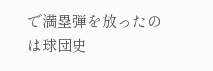で満塁弾を放ったのは球団史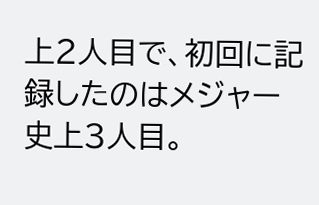上2人目で、初回に記録したのはメジャー史上3人目。